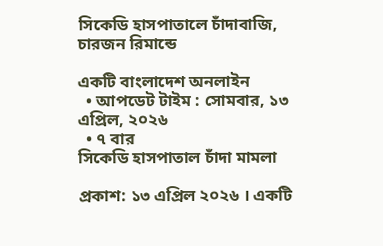সিকেডি হাসপাতালে চাঁদাবাজি, চারজন রিমান্ডে

একটি বাংলাদেশ অনলাইন
  • আপডেট টাইম : সোমবার, ১৩ এপ্রিল, ২০২৬
  • ৭ বার
সিকেডি হাসপাতাল চাঁদা মামলা

প্রকাশ: ১৩ এপ্রিল ২০২৬ । একটি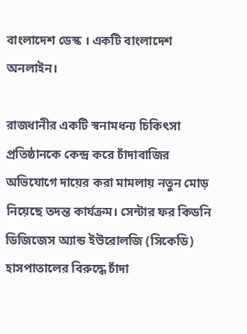বাংলাদেশ ডেস্ক । একটি বাংলাদেশ অনলাইন।

রাজধানীর একটি স্বনামধন্য চিকিৎসা প্রতিষ্ঠানকে কেন্দ্র করে চাঁদাবাজির অভিযোগে দায়ের করা মামলায় নতুন মোড় নিয়েছে তদন্ত কার্যক্রম। সেন্টার ফর কিডনি ডিজিজেস অ্যান্ড ইউরোলজি (সিকেডি) হাসপাতালের বিরুদ্ধে চাঁদা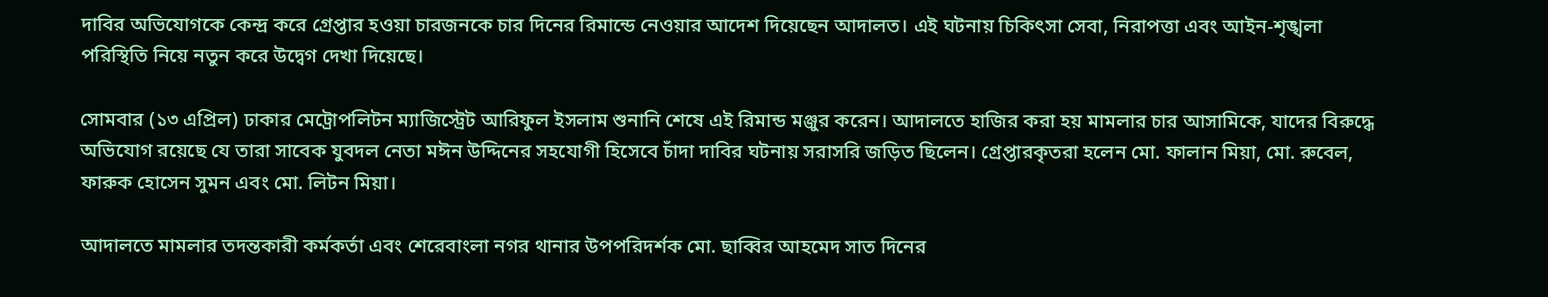দাবির অভিযোগকে কেন্দ্র করে গ্রেপ্তার হওয়া চারজনকে চার দিনের রিমান্ডে নেওয়ার আদেশ দিয়েছেন আদালত। এই ঘটনায় চিকিৎসা সেবা, নিরাপত্তা এবং আইন-শৃঙ্খলা পরিস্থিতি নিয়ে নতুন করে উদ্বেগ দেখা দিয়েছে।

সোমবার (১৩ এপ্রিল) ঢাকার মেট্রোপলিটন ম্যাজিস্ট্রেট আরিফুল ইসলাম শুনানি শেষে এই রিমান্ড মঞ্জুর করেন। আদালতে হাজির করা হয় মামলার চার আসামিকে, যাদের বিরুদ্ধে অভিযোগ রয়েছে যে তারা সাবেক যুবদল নেতা মঈন উদ্দিনের সহযোগী হিসেবে চাঁদা দাবির ঘটনায় সরাসরি জড়িত ছিলেন। গ্রেপ্তারকৃতরা হলেন মো. ফালান মিয়া, মো. রুবেল, ফারুক হোসেন সুমন এবং মো. লিটন মিয়া।

আদালতে মামলার তদন্তকারী কর্মকর্তা এবং শেরেবাংলা নগর থানার উপপরিদর্শক মো. ছাব্বির আহমেদ সাত দিনের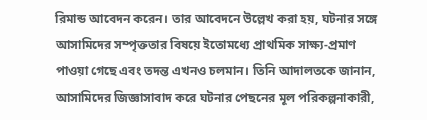রিমান্ড আবেদন করেন। তার আবেদনে উল্লেখ করা হয়, ঘটনার সঙ্গে আসামিদের সম্পৃক্ততার বিষয়ে ইতোমধ্যে প্রাথমিক সাক্ষ্য-প্রমাণ পাওয়া গেছে এবং তদন্ত এখনও চলমান। তিনি আদালতকে জানান, আসামিদের জিজ্ঞাসাবাদ করে ঘটনার পেছনের মূল পরিকল্পনাকারী,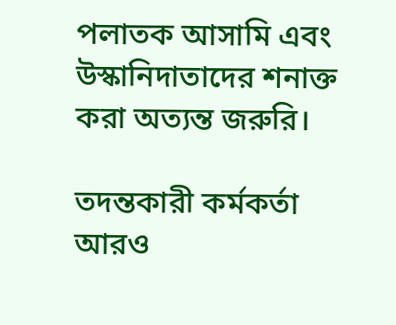পলাতক আসামি এবং উস্কানিদাতাদের শনাক্ত করা অত্যন্ত জরুরি।

তদন্তকারী কর্মকর্তা আরও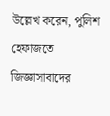উল্লেখ করেন, পুলিশ হেফাজতে জিজ্ঞাসাবাদের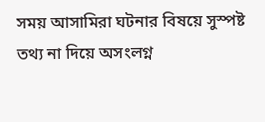সময় আসামিরা ঘটনার বিষয়ে সুস্পষ্ট তথ্য না দিয়ে অসংলগ্ন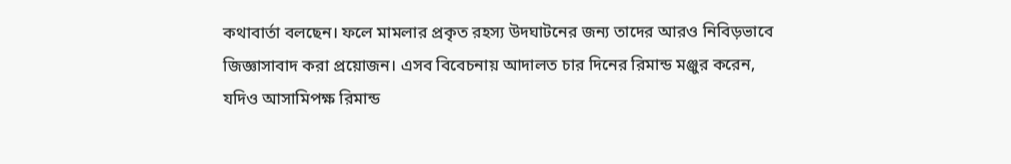কথাবার্তা বলছেন। ফলে মামলার প্রকৃত রহস্য উদঘাটনের জন্য তাদের আরও নিবিড়ভাবে জিজ্ঞাসাবাদ করা প্রয়োজন। এসব বিবেচনায় আদালত চার দিনের রিমান্ড মঞ্জুর করেন, যদিও আসামিপক্ষ রিমান্ড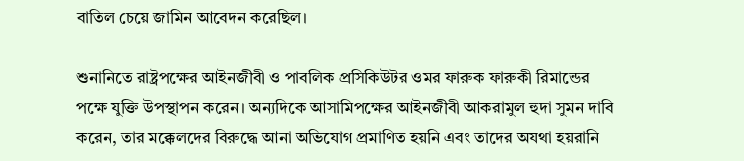বাতিল চেয়ে জামিন আবেদন করেছিল।

শুনানিতে রাষ্ট্রপক্ষের আইনজীবী ও পাবলিক প্রসিকিউটর ওমর ফারুক ফারুকী রিমান্ডের পক্ষে যুক্তি উপস্থাপন করেন। অন্যদিকে আসামিপক্ষের আইনজীবী আকরামুল হুদা সুমন দাবি করেন, তার মক্কেলদের বিরুদ্ধে আনা অভিযোগ প্রমাণিত হয়নি এবং তাদের অযথা হয়রানি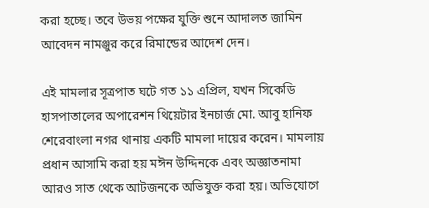করা হচ্ছে। তবে উভয় পক্ষের যুক্তি শুনে আদালত জামিন আবেদন নামঞ্জুর করে রিমান্ডের আদেশ দেন।

এই মামলার সূত্রপাত ঘটে গত ১১ এপ্রিল, যখন সিকেডি হাসপাতালের অপারেশন থিয়েটার ইনচার্জ মো. আবু হানিফ শেরেবাংলা নগর থানায় একটি মামলা দায়ের করেন। মামলায় প্রধান আসামি করা হয় মঈন উদ্দিনকে এবং অজ্ঞাতনামা আরও সাত থেকে আটজনকে অভিযুক্ত করা হয়। অভিযোগে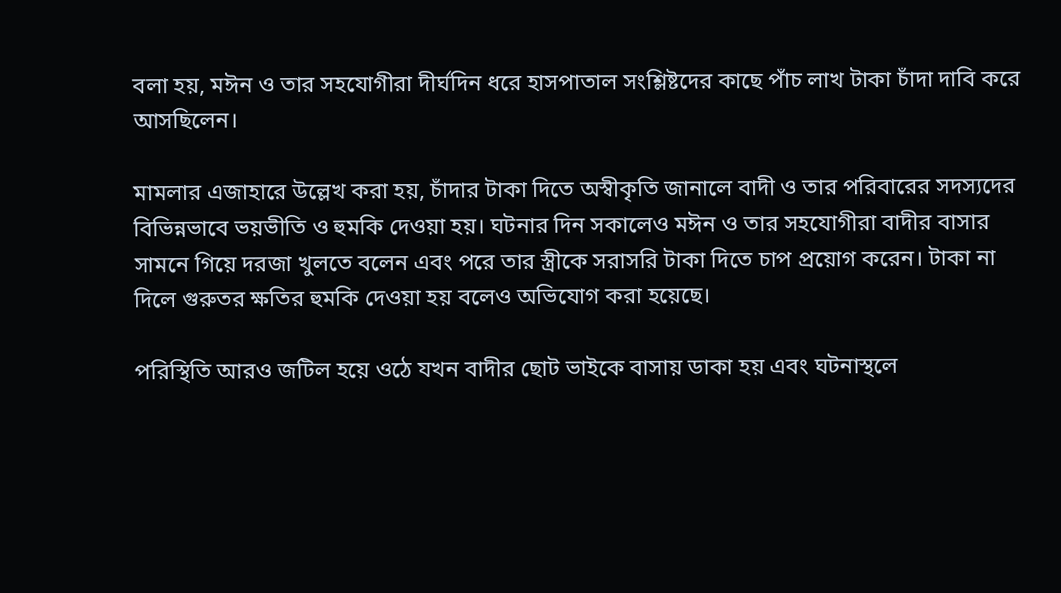বলা হয়, মঈন ও তার সহযোগীরা দীর্ঘদিন ধরে হাসপাতাল সংশ্লিষ্টদের কাছে পাঁচ লাখ টাকা চাঁদা দাবি করে আসছিলেন।

মামলার এজাহারে উল্লেখ করা হয়, চাঁদার টাকা দিতে অস্বীকৃতি জানালে বাদী ও তার পরিবারের সদস্যদের বিভিন্নভাবে ভয়ভীতি ও হুমকি দেওয়া হয়। ঘটনার দিন সকালেও মঈন ও তার সহযোগীরা বাদীর বাসার সামনে গিয়ে দরজা খুলতে বলেন এবং পরে তার স্ত্রীকে সরাসরি টাকা দিতে চাপ প্রয়োগ করেন। টাকা না দিলে গুরুতর ক্ষতির হুমকি দেওয়া হয় বলেও অভিযোগ করা হয়েছে।

পরিস্থিতি আরও জটিল হয়ে ওঠে যখন বাদীর ছোট ভাইকে বাসায় ডাকা হয় এবং ঘটনাস্থলে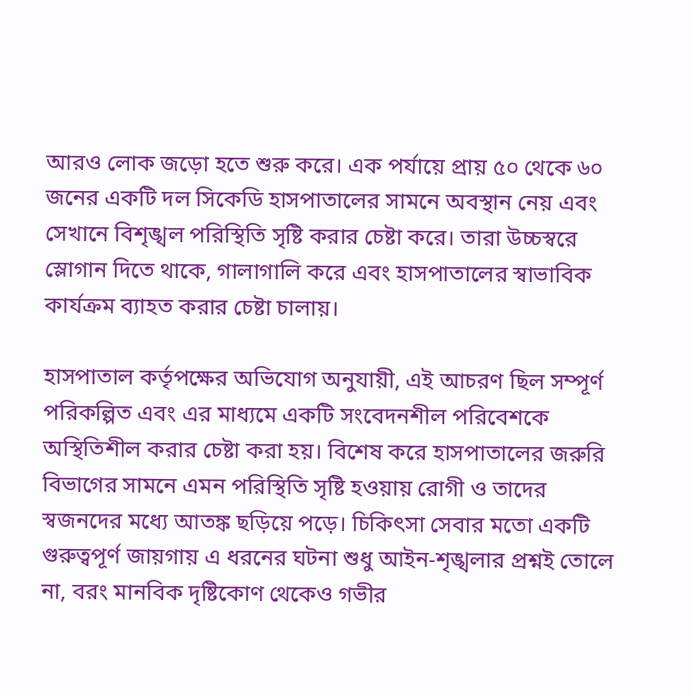আরও লোক জড়ো হতে শুরু করে। এক পর্যায়ে প্রায় ৫০ থেকে ৬০ জনের একটি দল সিকেডি হাসপাতালের সামনে অবস্থান নেয় এবং সেখানে বিশৃঙ্খল পরিস্থিতি সৃষ্টি করার চেষ্টা করে। তারা উচ্চস্বরে স্লোগান দিতে থাকে, গালাগালি করে এবং হাসপাতালের স্বাভাবিক কার্যক্রম ব্যাহত করার চেষ্টা চালায়।

হাসপাতাল কর্তৃপক্ষের অভিযোগ অনুযায়ী, এই আচরণ ছিল সম্পূর্ণ পরিকল্পিত এবং এর মাধ্যমে একটি সংবেদনশীল পরিবেশকে অস্থিতিশীল করার চেষ্টা করা হয়। বিশেষ করে হাসপাতালের জরুরি বিভাগের সামনে এমন পরিস্থিতি সৃষ্টি হওয়ায় রোগী ও তাদের স্বজনদের মধ্যে আতঙ্ক ছড়িয়ে পড়ে। চিকিৎসা সেবার মতো একটি গুরুত্বপূর্ণ জায়গায় এ ধরনের ঘটনা শুধু আইন-শৃঙ্খলার প্রশ্নই তোলে না, বরং মানবিক দৃষ্টিকোণ থেকেও গভীর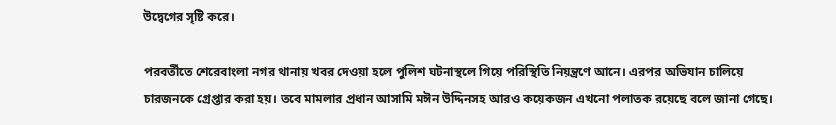উদ্বেগের সৃষ্টি করে।

পরবর্তীতে শেরেবাংলা নগর থানায় খবর দেওয়া হলে পুলিশ ঘটনাস্থলে গিয়ে পরিস্থিতি নিয়ন্ত্রণে আনে। এরপর অভিযান চালিয়ে চারজনকে গ্রেপ্তার করা হয়। তবে মামলার প্রধান আসামি মঈন উদ্দিনসহ আরও কয়েকজন এখনো পলাতক রয়েছে বলে জানা গেছে।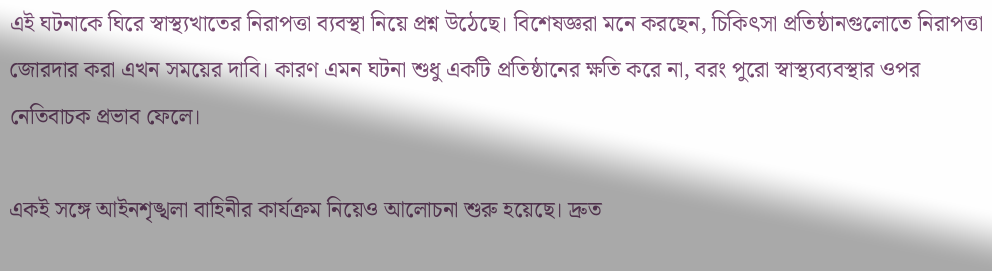এই ঘটনাকে ঘিরে স্বাস্থ্যখাতের নিরাপত্তা ব্যবস্থা নিয়ে প্রশ্ন উঠেছে। বিশেষজ্ঞরা মনে করছেন, চিকিৎসা প্রতিষ্ঠানগুলোতে নিরাপত্তা জোরদার করা এখন সময়ের দাবি। কারণ এমন ঘটনা শুধু একটি প্রতিষ্ঠানের ক্ষতি করে না, বরং পুরো স্বাস্থ্যব্যবস্থার ওপর নেতিবাচক প্রভাব ফেলে।

একই সঙ্গে আইনশৃঙ্খলা বাহিনীর কার্যক্রম নিয়েও আলোচনা শুরু হয়েছে। দ্রুত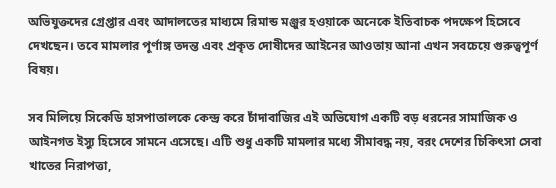অভিযুক্তদের গ্রেপ্তার এবং আদালতের মাধ্যমে রিমান্ড মঞ্জুর হওয়াকে অনেকে ইতিবাচক পদক্ষেপ হিসেবে দেখছেন। তবে মামলার পূর্ণাঙ্গ তদন্ত এবং প্রকৃত দোষীদের আইনের আওতায় আনা এখন সবচেয়ে গুরুত্বপূর্ণ বিষয়।

সব মিলিয়ে সিকেডি হাসপাতালকে কেন্দ্র করে চাঁদাবাজির এই অভিযোগ একটি বড় ধরনের সামাজিক ও আইনগত ইস্যু হিসেবে সামনে এসেছে। এটি শুধু একটি মামলার মধ্যে সীমাবদ্ধ নয়, বরং দেশের চিকিৎসা সেবা খাতের নিরাপত্তা,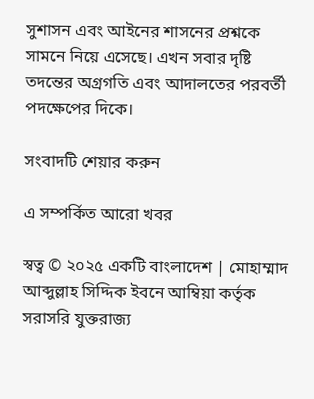সুশাসন এবং আইনের শাসনের প্রশ্নকে সামনে নিয়ে এসেছে। এখন সবার দৃষ্টি তদন্তের অগ্রগতি এবং আদালতের পরবর্তী পদক্ষেপের দিকে।

সংবাদটি শেয়ার করুন

এ সম্পর্কিত আরো খবর

স্বত্ব © ২০২৫ একটি বাংলাদেশ | মোহাম্মাদ আব্দুল্লাহ সিদ্দিক ইবনে আম্বিয়া কর্তৃক সরাসরি যুক্তরাজ্য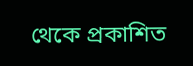থেকে প্রকাশিত